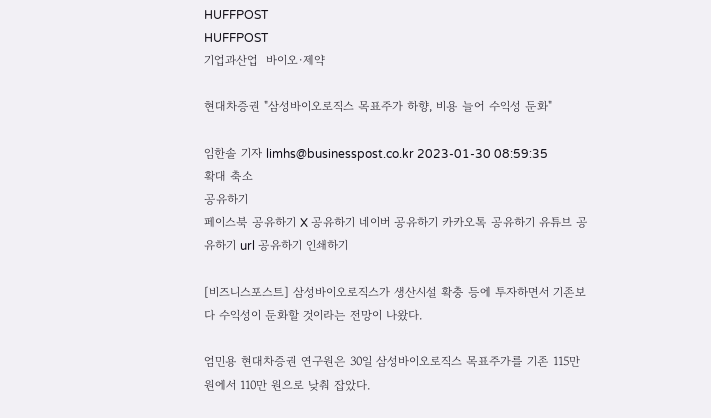HUFFPOST
HUFFPOST
기업과산업  바이오·제약

현대차증권 "삼성바이오로직스 목표주가 하향, 비용 늘어 수익성 둔화"

임한솔 기자 limhs@businesspost.co.kr 2023-01-30 08:59:35
확대 축소
공유하기
페이스북 공유하기 X 공유하기 네이버 공유하기 카카오톡 공유하기 유튜브 공유하기 url 공유하기 인쇄하기

[비즈니스포스트] 삼성바이오로직스가 생산시설 확충 등에 투자하면서 기존보다 수익성이 둔화할 것이라는 전망이 나왔다.

엄민용 현대차증권 연구원은 30일 삼성바이오로직스 목표주가를 기존 115만 원에서 110만 원으로 낮춰 잡았다.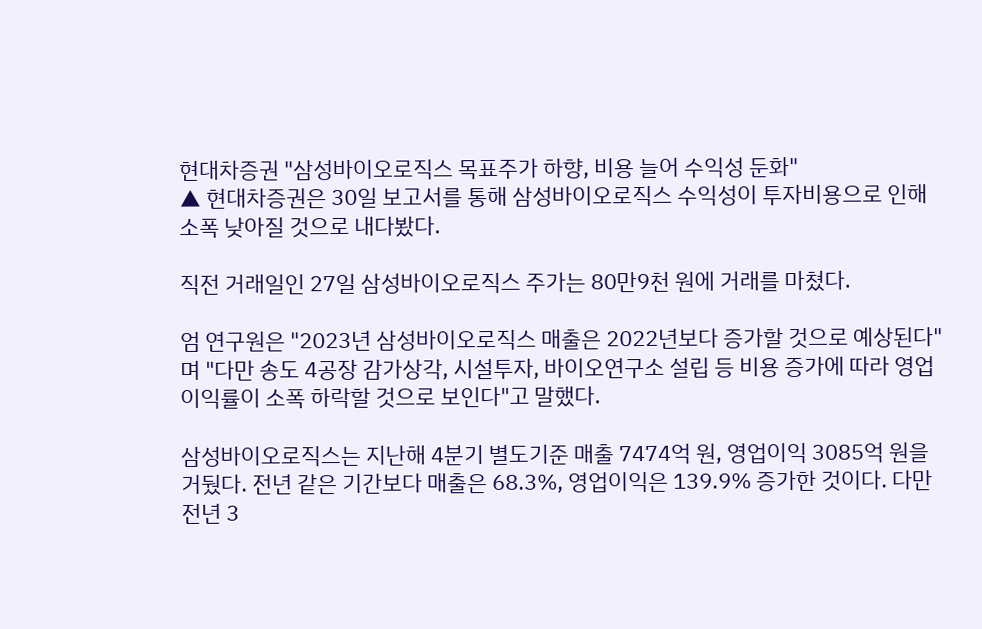현대차증권 "삼성바이오로직스 목표주가 하향, 비용 늘어 수익성 둔화"
▲ 현대차증권은 30일 보고서를 통해 삼성바이오로직스 수익성이 투자비용으로 인해 소폭 낮아질 것으로 내다봤다.

직전 거래일인 27일 삼성바이오로직스 주가는 80만9천 원에 거래를 마쳤다.

엄 연구원은 "2023년 삼성바이오로직스 매출은 2022년보다 증가할 것으로 예상된다"며 "다만 송도 4공장 감가상각, 시설투자, 바이오연구소 설립 등 비용 증가에 따라 영업이익률이 소폭 하락할 것으로 보인다"고 말했다.

삼성바이오로직스는 지난해 4분기 별도기준 매출 7474억 원, 영업이익 3085억 원을 거뒀다. 전년 같은 기간보다 매출은 68.3%, 영업이익은 139.9% 증가한 것이다. 다만 전년 3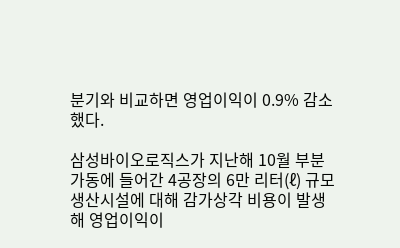분기와 비교하면 영업이익이 0.9% 감소했다.

삼성바이오로직스가 지난해 10월 부분가동에 들어간 4공장의 6만 리터(ℓ) 규모 생산시설에 대해 감가상각 비용이 발생해 영업이익이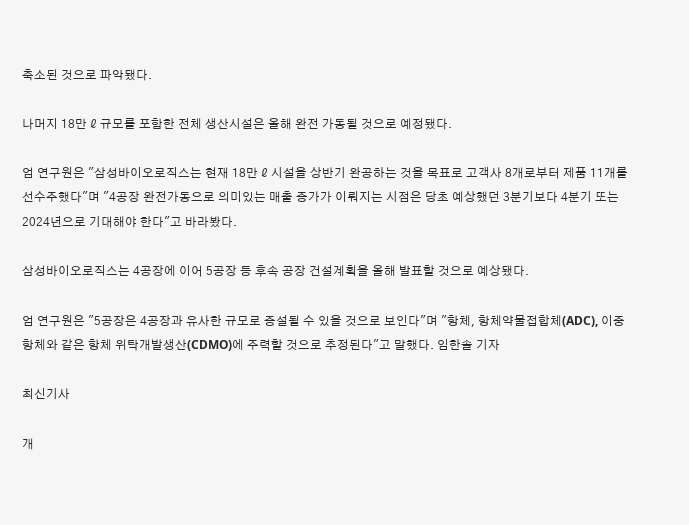축소된 것으로 파악됐다.

나머지 18만 ℓ 규모를 포함한 전체 생산시설은 올해 완전 가동될 것으로 예정됐다.

엄 연구원은 "삼성바이오로직스는 현재 18만 ℓ 시설을 상반기 완공하는 것을 목표로 고객사 8개로부터 제품 11개를 선수주했다"며 "4공장 완전가동으로 의미있는 매출 증가가 이뤄지는 시점은 당초 예상했던 3분기보다 4분기 또는 2024년으로 기대해야 한다"고 바라봤다.

삼성바이오로직스는 4공장에 이어 5공장 등 후속 공장 건설계획을 올해 발표할 것으로 예상됐다.

엄 연구원은 "5공장은 4공장과 유사한 규모로 증설될 수 있을 것으로 보인다"며 "항체, 항체약물접합체(ADC), 이중항체와 같은 항체 위탁개발생산(CDMO)에 주력할 것으로 추정된다"고 말했다. 임한솔 기자

최신기사

개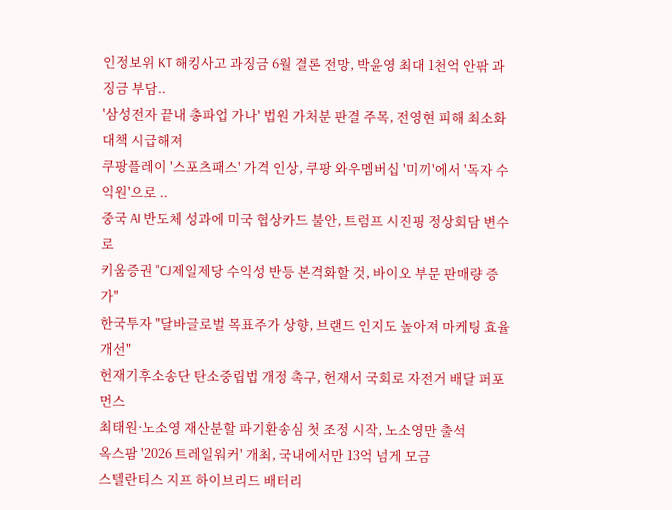인정보위 KT 해킹사고 과징금 6월 결론 전망, 박윤영 최대 1천억 안팎 과징금 부담..
'삼성전자 끝내 총파업 가나' 법원 가처분 판결 주목, 전영현 피해 최소화 대책 시급해져
쿠팡플레이 '스포츠패스' 가격 인상, 쿠팡 와우멤버십 '미끼'에서 '독자 수익원'으로 ..
중국 AI 반도체 성과에 미국 협상카드 불안, 트럼프 시진핑 정상회담 변수로
키움증권 "CJ제일제당 수익성 반등 본격화할 것, 바이오 부문 판매량 증가"
한국투자 "달바글로벌 목표주가 상향, 브랜드 인지도 높아져 마케팅 효율 개선"
헌재기후소송단 탄소중립법 개정 촉구, 헌재서 국회로 자전거 배달 퍼포먼스
최태원·노소영 재산분할 파기환송심 첫 조정 시작, 노소영만 출석
옥스팜 '2026 트레일워커' 개최, 국내에서만 13억 넘게 모금
스텔란티스 지프 하이브리드 배터리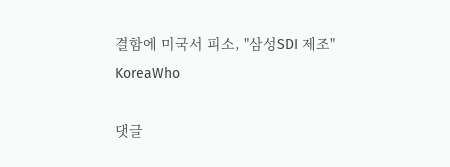결함에 미국서 피소, "삼성SDI 제조"
KoreaWho

댓글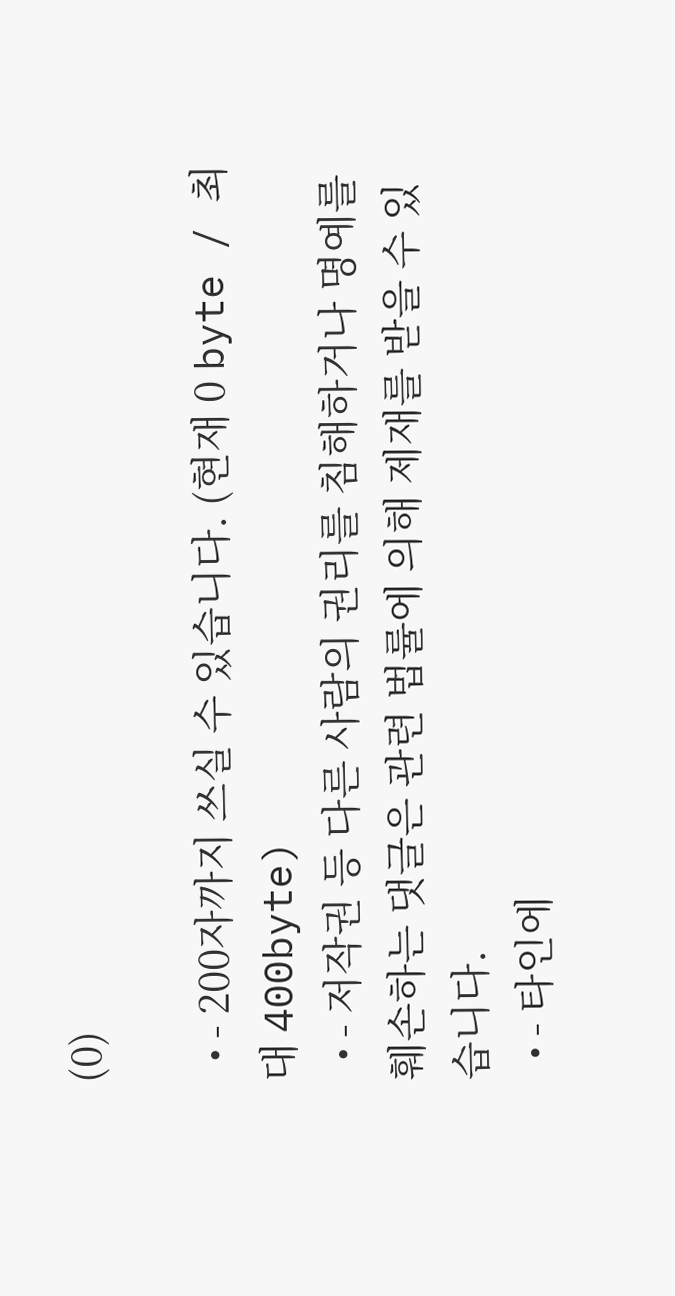(0)

  • - 200자까지 쓰실 수 있습니다. (현재 0 byte / 최대 400byte)
  • - 저작권 등 다른 사람의 권리를 침해하거나 명예를 훼손하는 댓글은 관련 법률에 의해 제재를 받을 수 있습니다.
  • - 타인에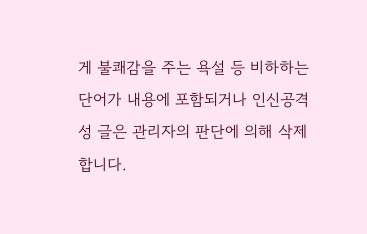게 불쾌감을 주는 욕설 등 비하하는 단어가 내용에 포함되거나 인신공격성 글은 관리자의 판단에 의해 삭제 합니다.